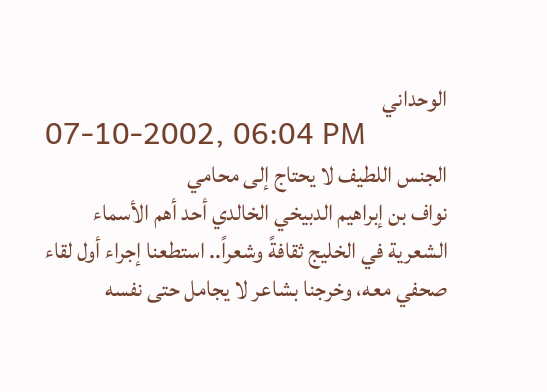الوحداني
07-10-2002, 06:04 PM
الجنس اللطيف لا يحتاج إلى محامي
نواف بن إبراهيم الدبيخي الخالدي أحد أهم الأسماء الشعرية في الخليج ثقافةً وشعراً.. استطعنا إجراء أول لقاء صحفي معه، وخرجنا بشاعر لا يجامل حتى نفسه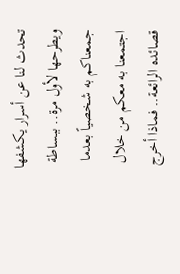تحدث لنا عن أسرار يكشفها ويطرحها لأول مرة.. ببساطة جمعناكم به شخصياً بعدما اجتمعنا به معكم من خلال قصائده الرائعة.. فماذا أخرج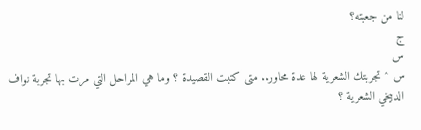لنا من جعبته؟
ج
س
س ^ تجربتك الشعرية لها عدة محاور.. متى كتبت القصيدة ؟ وما هي المراحل التي مرت بها تجربة نواف الدبيخي الشعرية ؟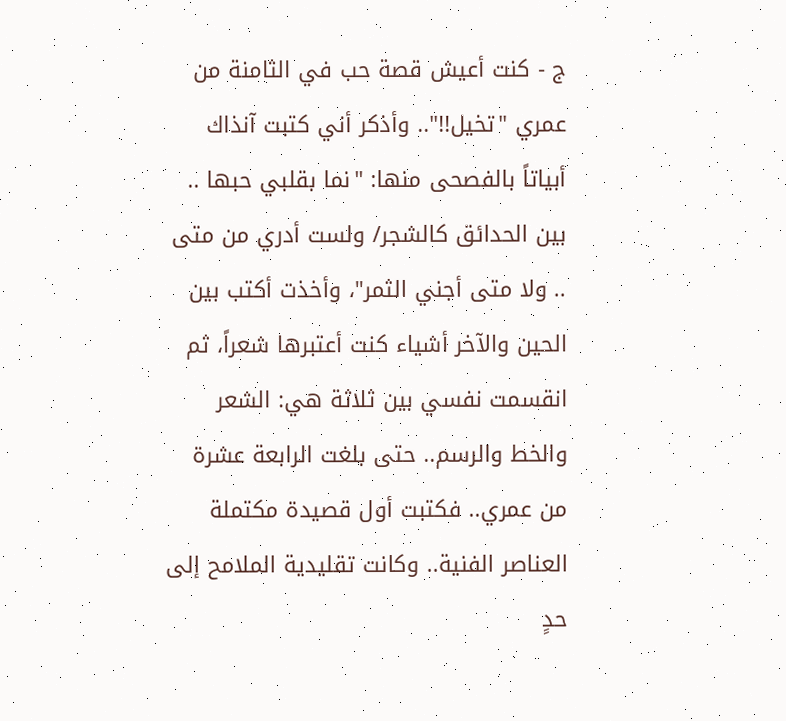ج - كنت أعيش قصة حب في الثامنة من عمري "تخيل!!".. وأذكر أني كتبت آنذاك أبياتاً بالفصحى منها: "نما بقلبي حبها .. بين الحدائق كالشجر/ ولست أدري من متى .. ولا متى أجني الثمر"، وأخذت أكتب بين الحين والآخر أشياء كنت أعتبرها شعراً، ثم انقسمت نفسي بين ثلاثة هي: الشعر والخط والرسم.. حتى بلغت الرابعة عشرة من عمري.. فكتبت أول قصيدة مكتملة العناصر الفنية.. وكانت تقليدية الملامح إلى حدٍ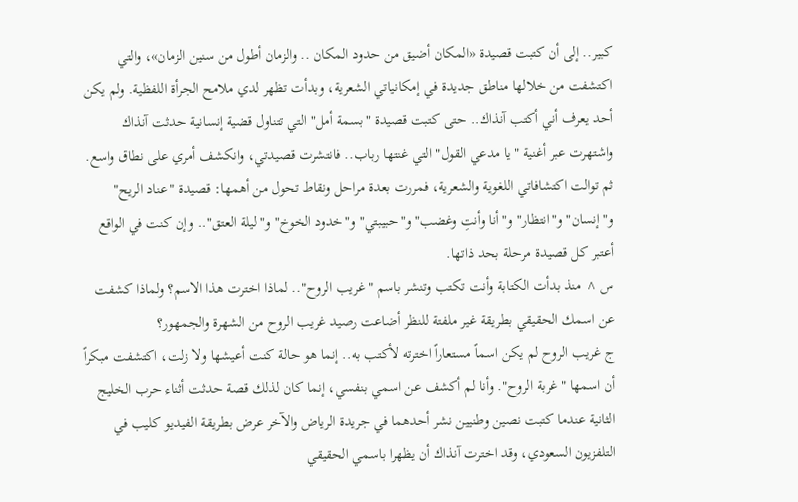كبير.. إلى أن كتبت قصيدة «المكان أضيق من حدود المكان .. والزمان أطول من سنين الزمان»، والتي اكتشفت من خلالها مناطق جديدة في إمكانياتي الشعرية، وبدأت تظهر لدي ملامح الجرأة اللفظية. ولم يكن أحد يعرف أني أكتب آنذاك.. حتى كتبت قصيدة "بسمة أمل" التي تتناول قضية إنسانية حدثت آنذاك واشتهرت عبر أغنية "يا مدعي القول" التي غنتها رباب.. فانتشرت قصيدتي، وانكشف أمري على نطاق واسع. ثم توالت اكتشافاتي اللغوية والشعرية، فمررت بعدة مراحل ونقاط تحول من أهمها: قصيدة "عناد الريح" و"إنسان" و"انتظار" و"أنا وأنتِ وغضب" و"حبيبتي" و"خدود الخوخ" و"ليلة العتق".. وإن كنت في الواقع أعتبر كل قصيدة مرحلة بحد ذاتها.
س ^ منذ بدأت الكتابة وأنت تكتب وتنشر باسم "غريب الروح".. لماذا اخترت هذا الاسم؟ ولماذا كشفت عن اسمك الحقيقي بطريقة غير ملفتة للنظر أضاعت رصيد غريب الروح من الشهرة والجمهور؟
ج غريب الروح لم يكن اسماً مستعاراً اخترته لأكتب به.. إنما هو حالة كنت أعيشها ولا زلت، اكتشفت مبكراً أن اسمها "غربة الروح". وأنا لم أكشف عن اسمي بنفسي، إنما كان لذلك قصة حدثت أثناء حرب الخليج الثانية عندما كتبت نصين وطنيين نشر أحدهما في جريدة الرياض والآخر عرض بطريقة الفيديو كليب في التلفزيون السعودي، وقد اخترت آنذاك أن يظهرا باسمي الحقيقي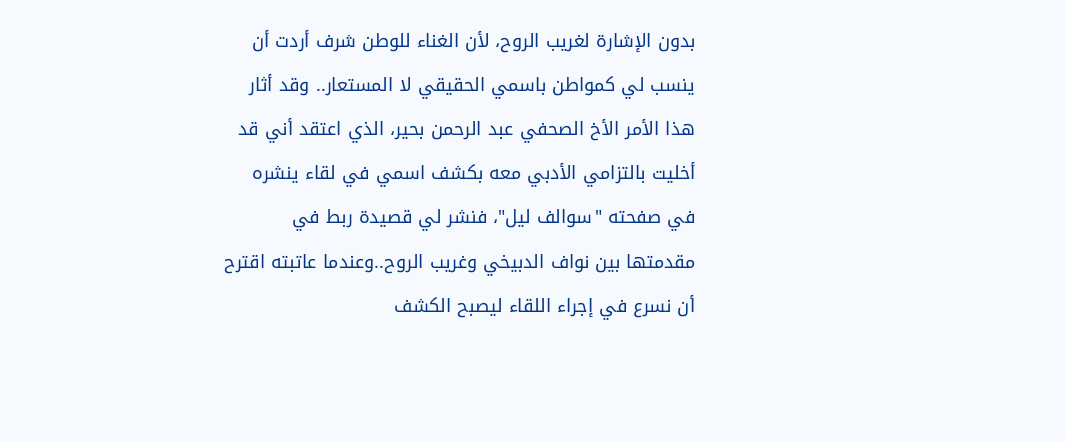بدون الإشارة لغريب الروح، لأن الغناء للوطن شرف أردت أن ينسب لي كمواطن باسمي الحقيقي لا المستعار.. وقد أثار هذا الأمر الأخ الصحفي عبد الرحمن بحير، الذي اعتقد أني قد أخليت بالتزامي الأدبي معه بكشف اسمي في لقاء ينشره في صفحته "سوالف ليل"، فنشر لي قصيدة ربط في مقدمتها بين نواف الدبيخي وغريب الروح..وعندما عاتبته اقترح أن نسرع في إجراء اللقاء ليصبح الكشف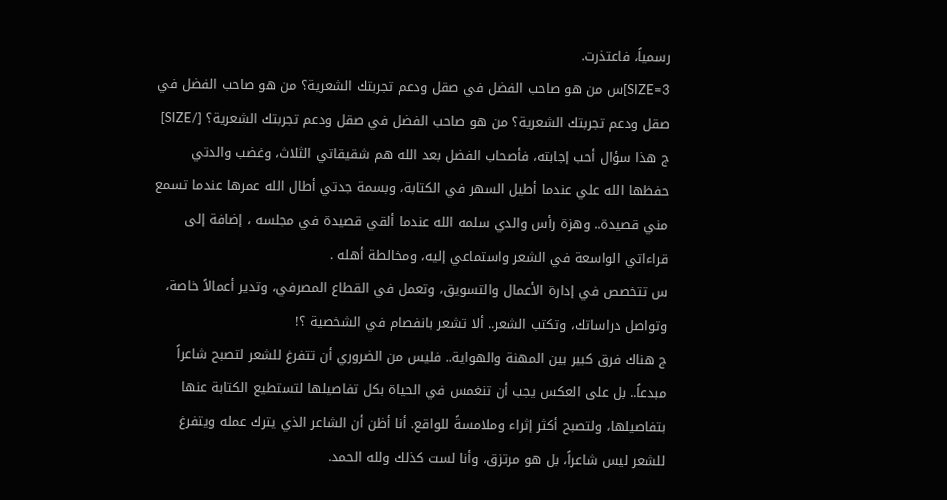رسمياً، فاعتذرت.
SIZE=3]س من هو صاحب الفضل في صقل ودعم تجربتك الشعرية؟ من هو صاحب الفضل في صقل ودعم تجربتك الشعرية؟ من هو صاحب الفضل في صقل ودعم تجربتك الشعرية؟ [/SIZE]
ج هذا سؤال أحب إجابته، فأصحاب الفضل بعد الله هم شقيقاتي الثلاث، وغضب والدتي حفظها الله علي عندما أطيل السهر في الكتابة، وبسمة جدتي أطال الله عمرها عندما تسمع مني قصيدة.. وهزة رأس والدي سلمه الله عندما ألقي قصيدة في مجلسه ، إضافة إلى قراءاتي الواسعة في الشعر واستماعي إليه، ومخالطة أهله .
س تتخصص في إدارة الأعمال والتسويق، وتعمل في القطاع المصرفي، وتدير أعمالاً خاصة، وتواصل دراساتك، وتكتب الشعر.. ألا تشعر بانفصام في الشخصية ؟!
ج هناك فرق كبير بين المهنة والهواية.. فليس من الضروري أن تتفرغ للشعر لتصبح شاعراً مبدعاً.. بل على العكس يجب أن تنغمس في الحياة بكل تفاصيلها لتستطيع الكتابة عنها بتفاصيلها، ولتصبح أكثر إثراء وملامسةً للواقع. أنا أظن أن الشاعر الذي يترك عمله ويتفرغ للشعر ليس شاعراً، بل هو مرتزق، وأنا لست كذلك ولله الحمد.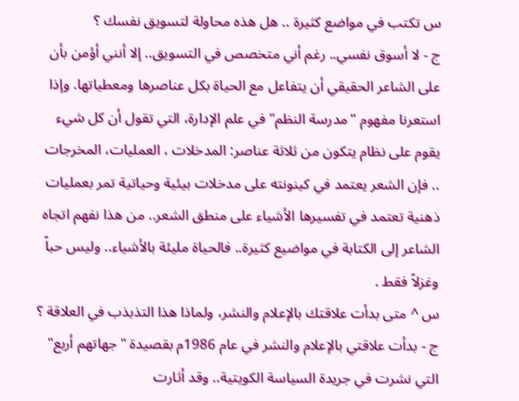س تكتب في مواضع كثيرة .. هل هذه محاولة لتسويق نفسك ؟
ج - لا أسوق نفسي.. رغم أني متخصص في التسويق.. إلا أنني أؤمن بأن على الشاعر الحقيقي أن يتفاعل مع الحياة بكل عناصرها ومعطياتها. وإذا استعرنا مفهوم "مدرسة النظم" في علم الإدارة، التي تقول أن كل شيء يقوم على نظام يتكون من ثلاثة عناصر: المدخلات ، العمليات، المخرجات .. فإن الشعر يعتمد في كينونته على مدخلات بيئية وحياتية تمر بعمليات ذهنية تعتمد في تفسيرها الأشياء على منطق الشعر.. من هذا نفهم اتجاه الشاعر إلى الكتابة في مواضيع كثيرة.. فالحياة مليئة بالأشياء.. وليس حباً وغزلاً فقط .
س ^ متى بدأت علاقتك بالإعلام والنشر، ولماذا هذا التذبذب في العلاقة ؟
ج - بدأت علاقتي بالإعلام والنشر في عام 1986م بقصيدة "جهاتهم أربع" التي نشرت في جريدة السياسة الكويتية.. وقد أثارت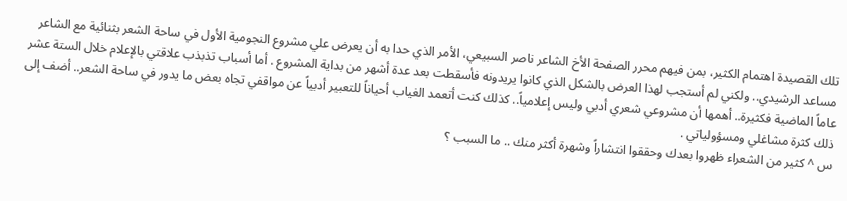تلك القصيدة اهتمام الكثير، بمن فيهم محرر الصفحة الأخ الشاعر ناصر السبيعي، الأمر الذي حدا به أن يعرض علي مشروع النجومية الأول في ساحة الشعر بثنائية مع الشاعر مساعد الرشيدي.. ولكني لم أستجب لهذا العرض بالشكل الذي كانوا يريدونه فأسقطت بعد عدة أشهر من بداية المشروع . أما أسباب تذبذب علاقتي بالإعلام خلال الستة عشر عاماً الماضية فكثيرة.. أهمها أن مشروعي شعري أدبي وليس إعلامياً.. كذلك كنت أتعمد الغياب أحياناً للتعبير أدبياً عن مواقفي تجاه بعض ما يدور في ساحة الشعر.. أضف إلى ذلك كثرة مشاغلي ومسؤولياتي .
س ^ كثير من الشعراء ظهروا بعدك وحققوا انتشاراً وشهرة أكثر منك .. ما السبب ؟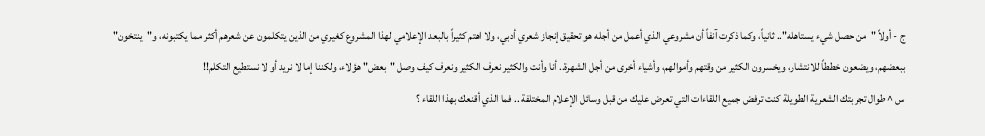ج - أولاً "من حصل شيء يستاهله".. ثانياً، وكما ذكرت آنفاً أن مشروعي الذي أعمل من أجله هو تحقيق إنجاز شعري أدبي، ولا اهتم كثيراً بالبعد الإعلامي لهذا المشروع كغيري من الذين يتكلمون عن شعرهم أكثر مما يكتبونه، و"ينتخون" ببعضهم، ويضعون خططاً للانتشار، ويخسرون الكثير من وقتهم وأموالهم، وأشياء أخرى من أجل الشهرة.. أنا وأنت والكثير نعرف الكثير ونعرف كيف وصل "بعض" هؤلاء، ولكننا إما لا نريد أو لا نستطيع التكلم!!
س ^ طوال تجربتك الشعرية الطويلة كنت ترفض جميع اللقاءات التي تعرض عليك من قبل وسائل الإعلام المختلفة .. فما الذي أقنعك بهذا اللقاء ؟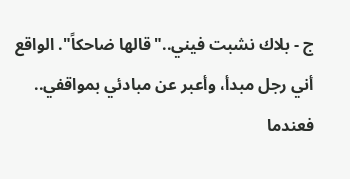ج - بلاك نشبت فيني.."قالها ضاحكاً". الواقع أني رجل مبدأ، وأعبر عن مبادئي بمواقفي.. فعندما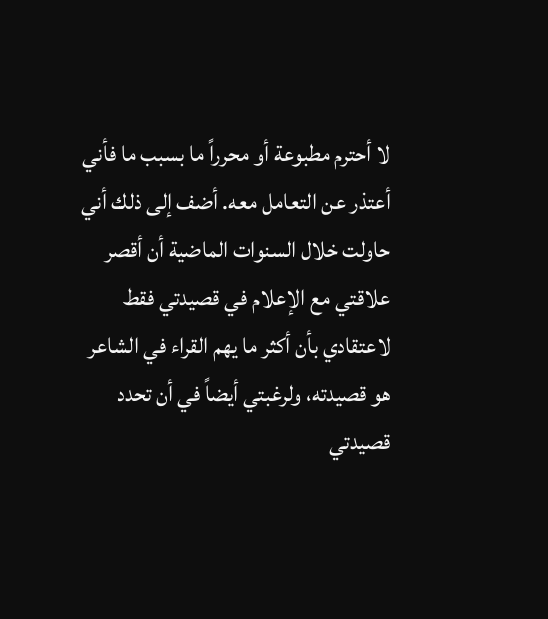لا أحترم مطبوعة أو محرراً ما بسبب ما فأني أعتذر عن التعامل معه. أضف إلى ذلك أني حاولت خلال السنوات الماضية أن أقصر علاقتي مع الإعلام في قصيدتي فقط لاعتقادي بأن أكثر ما يهم القراء في الشاعر هو قصيدته، ولرغبتي أيضاً في أن تحدد قصيدتي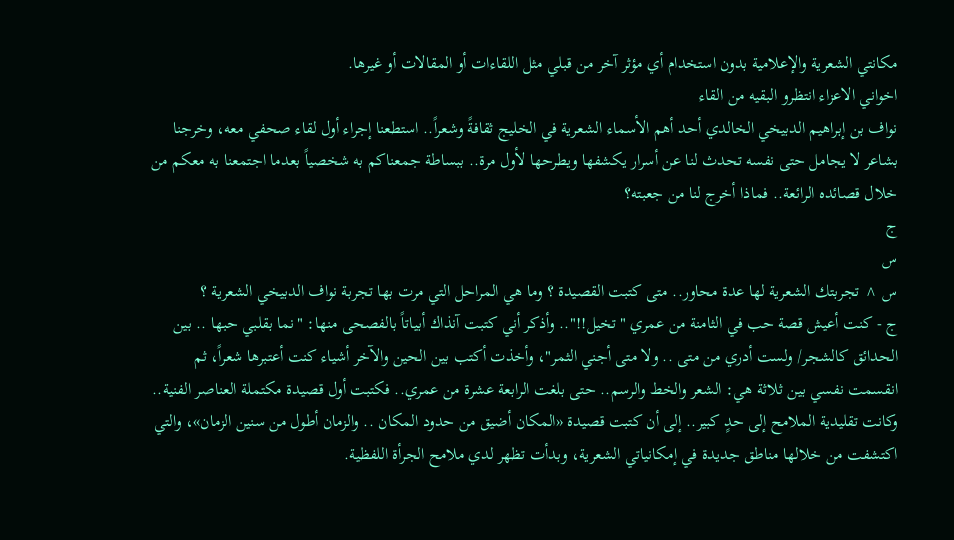مكانتي الشعرية والإعلامية بدون استخدام أي مؤثر آخر من قبلي مثل اللقاءات أو المقالات أو غيرها.
اخواني الاعزاء انتظرو البقيه من القاء
نواف بن إبراهيم الدبيخي الخالدي أحد أهم الأسماء الشعرية في الخليج ثقافةً وشعراً.. استطعنا إجراء أول لقاء صحفي معه، وخرجنا بشاعر لا يجامل حتى نفسه تحدث لنا عن أسرار يكشفها ويطرحها لأول مرة.. ببساطة جمعناكم به شخصياً بعدما اجتمعنا به معكم من خلال قصائده الرائعة.. فماذا أخرج لنا من جعبته؟
ج
س
س ^ تجربتك الشعرية لها عدة محاور.. متى كتبت القصيدة ؟ وما هي المراحل التي مرت بها تجربة نواف الدبيخي الشعرية ؟
ج - كنت أعيش قصة حب في الثامنة من عمري "تخيل!!".. وأذكر أني كتبت آنذاك أبياتاً بالفصحى منها: "نما بقلبي حبها .. بين الحدائق كالشجر/ ولست أدري من متى .. ولا متى أجني الثمر"، وأخذت أكتب بين الحين والآخر أشياء كنت أعتبرها شعراً، ثم انقسمت نفسي بين ثلاثة هي: الشعر والخط والرسم.. حتى بلغت الرابعة عشرة من عمري.. فكتبت أول قصيدة مكتملة العناصر الفنية.. وكانت تقليدية الملامح إلى حدٍ كبير.. إلى أن كتبت قصيدة «المكان أضيق من حدود المكان .. والزمان أطول من سنين الزمان»، والتي اكتشفت من خلالها مناطق جديدة في إمكانياتي الشعرية، وبدأت تظهر لدي ملامح الجرأة اللفظية.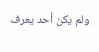ولم يكن أحد يعرف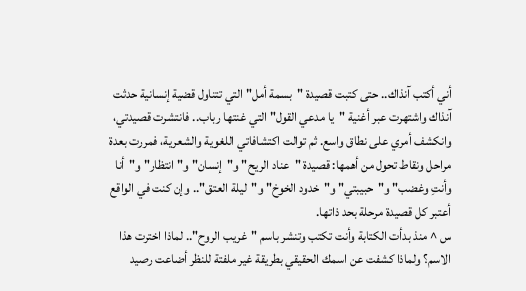أني أكتب آنذاك.. حتى كتبت قصيدة "بسمة أمل" التي تتناول قضية إنسانية حدثت آنذاك واشتهرت عبر أغنية "يا مدعي القول" التي غنتها رباب.. فانتشرت قصيدتي، وانكشف أمري على نطاق واسع. ثم توالت اكتشافاتي اللغوية والشعرية، فمررت بعدة مراحل ونقاط تحول من أهمها: قصيدة "عناد الريح" و"إنسان" و"انتظار" و"أنا وأنتِ وغضب" و"حبيبتي" و"خدود الخوخ" و"ليلة العتق".. وإن كنت في الواقع أعتبر كل قصيدة مرحلة بحد ذاتها.
س ^ منذ بدأت الكتابة وأنت تكتب وتنشر باسم "غريب الروح".. لماذا اخترت هذا الاسم؟ ولماذا كشفت عن اسمك الحقيقي بطريقة غير ملفتة للنظر أضاعت رصيد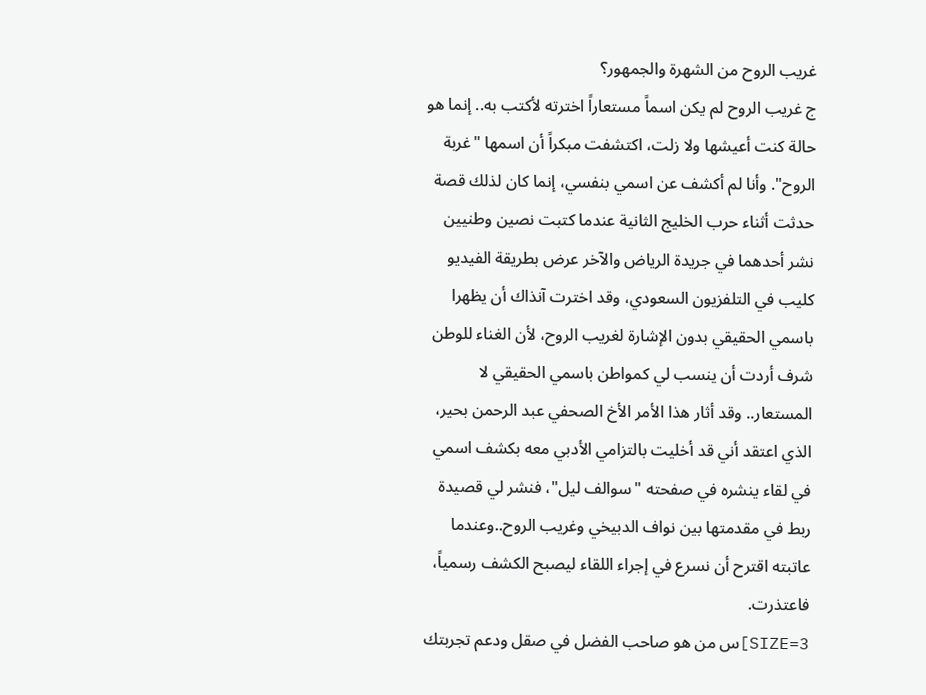غريب الروح من الشهرة والجمهور؟
ج غريب الروح لم يكن اسماً مستعاراً اخترته لأكتب به.. إنما هو حالة كنت أعيشها ولا زلت، اكتشفت مبكراً أن اسمها "غربة الروح". وأنا لم أكشف عن اسمي بنفسي، إنما كان لذلك قصة حدثت أثناء حرب الخليج الثانية عندما كتبت نصين وطنيين نشر أحدهما في جريدة الرياض والآخر عرض بطريقة الفيديو كليب في التلفزيون السعودي، وقد اخترت آنذاك أن يظهرا باسمي الحقيقي بدون الإشارة لغريب الروح، لأن الغناء للوطن شرف أردت أن ينسب لي كمواطن باسمي الحقيقي لا المستعار.. وقد أثار هذا الأمر الأخ الصحفي عبد الرحمن بحير، الذي اعتقد أني قد أخليت بالتزامي الأدبي معه بكشف اسمي في لقاء ينشره في صفحته "سوالف ليل"، فنشر لي قصيدة ربط في مقدمتها بين نواف الدبيخي وغريب الروح..وعندما عاتبته اقترح أن نسرع في إجراء اللقاء ليصبح الكشف رسمياً، فاعتذرت.
SIZE=3]س من هو صاحب الفضل في صقل ودعم تجربتك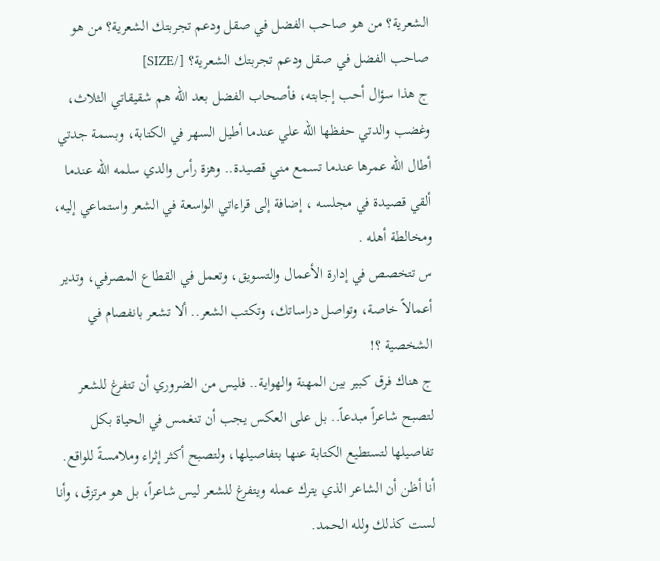الشعرية؟ من هو صاحب الفضل في صقل ودعم تجربتك الشعرية؟ من هو صاحب الفضل في صقل ودعم تجربتك الشعرية؟ [/SIZE]
ج هذا سؤال أحب إجابته، فأصحاب الفضل بعد الله هم شقيقاتي الثلاث، وغضب والدتي حفظها الله علي عندما أطيل السهر في الكتابة، وبسمة جدتي أطال الله عمرها عندما تسمع مني قصيدة.. وهزة رأس والدي سلمه الله عندما ألقي قصيدة في مجلسه ، إضافة إلى قراءاتي الواسعة في الشعر واستماعي إليه، ومخالطة أهله .
س تتخصص في إدارة الأعمال والتسويق، وتعمل في القطاع المصرفي، وتدير أعمالاً خاصة، وتواصل دراساتك، وتكتب الشعر.. ألا تشعر بانفصام في الشخصية ؟!
ج هناك فرق كبير بين المهنة والهواية.. فليس من الضروري أن تتفرغ للشعر لتصبح شاعراً مبدعاً.. بل على العكس يجب أن تنغمس في الحياة بكل تفاصيلها لتستطيع الكتابة عنها بتفاصيلها، ولتصبح أكثر إثراء وملامسةً للواقع. أنا أظن أن الشاعر الذي يترك عمله ويتفرغ للشعر ليس شاعراً، بل هو مرتزق، وأنا لست كذلك ولله الحمد.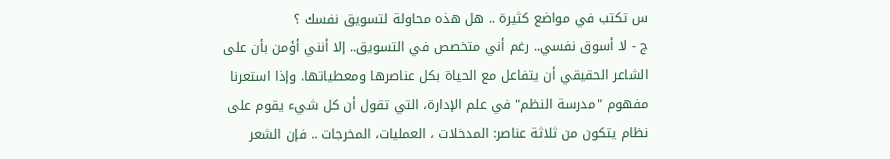س تكتب في مواضع كثيرة .. هل هذه محاولة لتسويق نفسك ؟
ج - لا أسوق نفسي.. رغم أني متخصص في التسويق.. إلا أنني أؤمن بأن على الشاعر الحقيقي أن يتفاعل مع الحياة بكل عناصرها ومعطياتها. وإذا استعرنا مفهوم "مدرسة النظم" في علم الإدارة، التي تقول أن كل شيء يقوم على نظام يتكون من ثلاثة عناصر: المدخلات ، العمليات، المخرجات .. فإن الشعر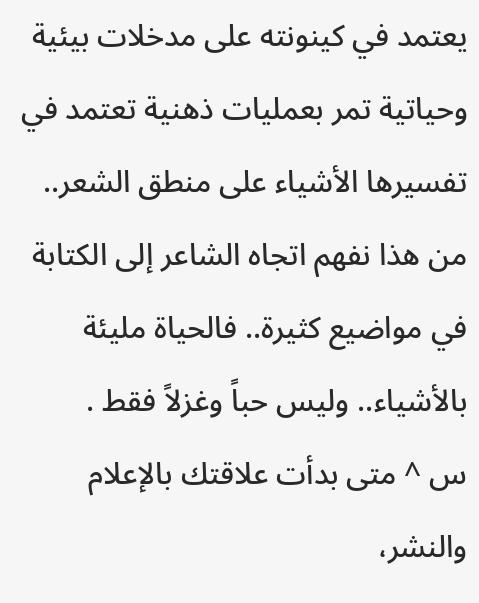يعتمد في كينونته على مدخلات بيئية وحياتية تمر بعمليات ذهنية تعتمد في تفسيرها الأشياء على منطق الشعر.. من هذا نفهم اتجاه الشاعر إلى الكتابة في مواضيع كثيرة.. فالحياة مليئة بالأشياء.. وليس حباً وغزلاً فقط .
س ^ متى بدأت علاقتك بالإعلام والنشر،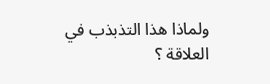ولماذا هذا التذبذب في العلاقة ؟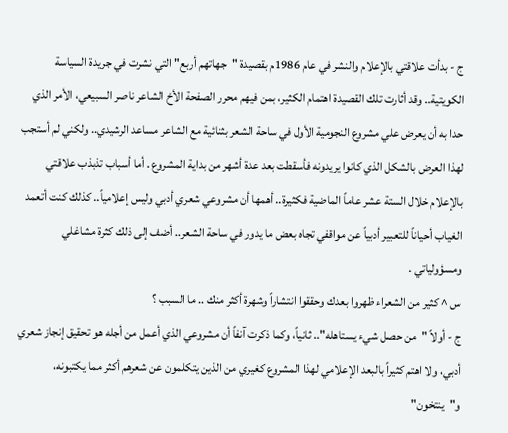ج - بدأت علاقتي بالإعلام والنشر في عام 1986م بقصيدة "جهاتهم أربع" التي نشرت في جريدة السياسة الكويتية.. وقد أثارت تلك القصيدة اهتمام الكثير، بمن فيهم محرر الصفحة الأخ الشاعر ناصر السبيعي، الأمر الذي حدا به أن يعرض علي مشروع النجومية الأول في ساحة الشعر بثنائية مع الشاعر مساعد الرشيدي.. ولكني لم أستجب لهذا العرض بالشكل الذي كانوا يريدونه فأسقطت بعد عدة أشهر من بداية المشروع . أما أسباب تذبذب علاقتي بالإعلام خلال الستة عشر عاماً الماضية فكثيرة.. أهمها أن مشروعي شعري أدبي وليس إعلامياً.. كذلك كنت أتعمد الغياب أحياناً للتعبير أدبياً عن مواقفي تجاه بعض ما يدور في ساحة الشعر.. أضف إلى ذلك كثرة مشاغلي ومسؤولياتي .
س ^ كثير من الشعراء ظهروا بعدك وحققوا انتشاراً وشهرة أكثر منك .. ما السبب ؟
ج - أولاً "من حصل شيء يستاهله".. ثانياً، وكما ذكرت آنفاً أن مشروعي الذي أعمل من أجله هو تحقيق إنجاز شعري أدبي، ولا اهتم كثيراً بالبعد الإعلامي لهذا المشروع كغيري من الذين يتكلمون عن شعرهم أكثر مما يكتبونه، و"ينتخون"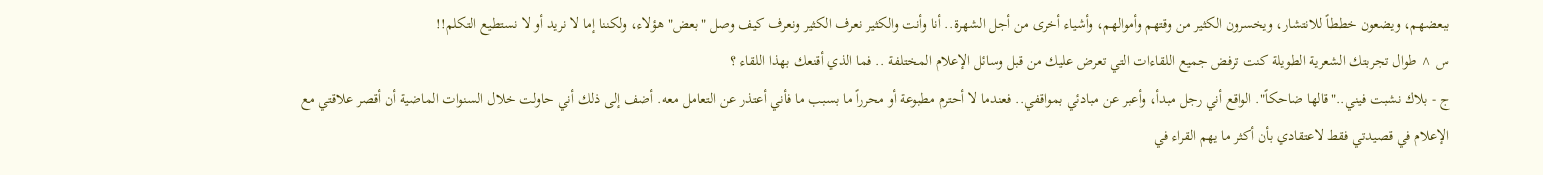ببعضهم، ويضعون خططاً للانتشار، ويخسرون الكثير من وقتهم وأموالهم، وأشياء أخرى من أجل الشهرة.. أنا وأنت والكثير نعرف الكثير ونعرف كيف وصل "بعض" هؤلاء، ولكننا إما لا نريد أو لا نستطيع التكلم!!
س ^ طوال تجربتك الشعرية الطويلة كنت ترفض جميع اللقاءات التي تعرض عليك من قبل وسائل الإعلام المختلفة .. فما الذي أقنعك بهذا اللقاء ؟
ج - بلاك نشبت فيني.."قالها ضاحكاً". الواقع أني رجل مبدأ، وأعبر عن مبادئي بمواقفي.. فعندما لا أحترم مطبوعة أو محرراً ما بسبب ما فأني أعتذر عن التعامل معه. أضف إلى ذلك أني حاولت خلال السنوات الماضية أن أقصر علاقتي مع الإعلام في قصيدتي فقط لاعتقادي بأن أكثر ما يهم القراء في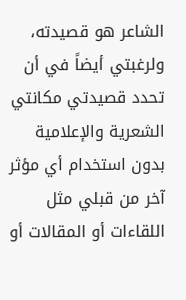الشاعر هو قصيدته، ولرغبتي أيضاً في أن تحدد قصيدتي مكانتي الشعرية والإعلامية بدون استخدام أي مؤثر آخر من قبلي مثل اللقاءات أو المقالات أو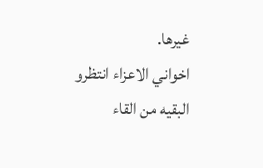غيرها.
اخواني الاعزاء انتظرو البقيه من القاء